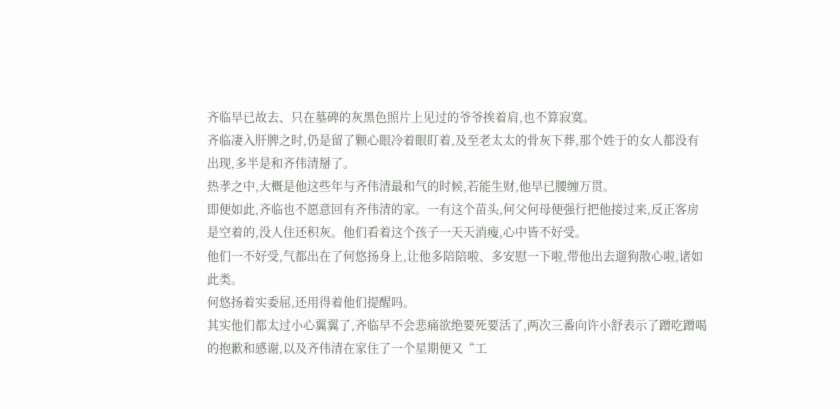齐临早已故去、只在墓碑的灰黑色照片上见过的爷爷挨着肩,也不算寂寞。
齐临凄入肝脾之时,仍是留了颗心眼冷着眼盯着,及至老太太的骨灰下葬,那个姓于的女人都没有出现,多半是和齐伟清掰了。
热孝之中,大概是他这些年与齐伟清最和气的时候,若能生财,他早已腰缠万贯。
即便如此,齐临也不愿意回有齐伟清的家。一有这个苗头,何父何母便强行把他接过来,反正客房是空着的,没人住还积灰。他们看着这个孩子一天天消瘦,心中皆不好受。
他们一不好受,气都出在了何悠扬身上,让他多陪陪啦、多安慰一下啦,带他出去遛狗散心啦,诸如此类。
何悠扬着实委屈,还用得着他们提醒吗。
其实他们都太过小心翼翼了,齐临早不会悲痛欲绝要死要活了,两次三番向许小舒表示了蹭吃蹭喝的抱歉和感谢,以及齐伟清在家住了一个星期便又“工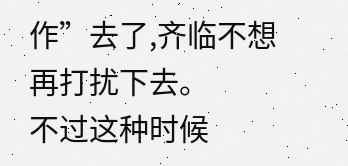作”去了,齐临不想再打扰下去。
不过这种时候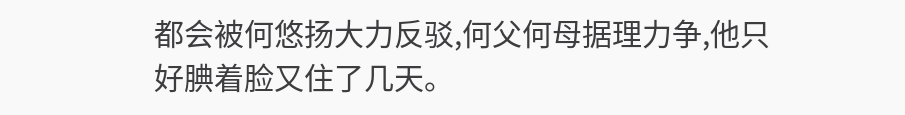都会被何悠扬大力反驳,何父何母据理力争,他只好腆着脸又住了几天。